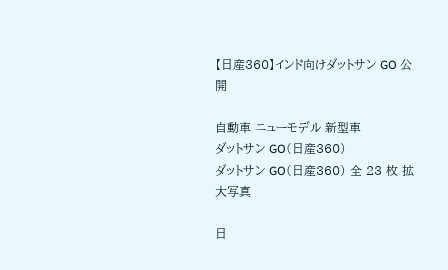【日産360】インド向けダットサン GO 公開

自動車 ニューモデル 新型車
ダットサン GO(日産360)
ダットサン GO(日産360) 全 23 枚 拡大写真

日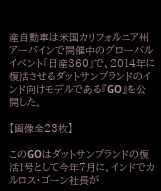産自動車は米国カリフォルニア州アーバインで開催中のグローバルイベント「日産360」で、2014年に復活させるダットサンブランドのインド向けモデルである『GO』を公開した。

【画像全23枚】

このGOはダットサンブランドの復活1号として今年7月に、インドでカルロス・ゴーン社長が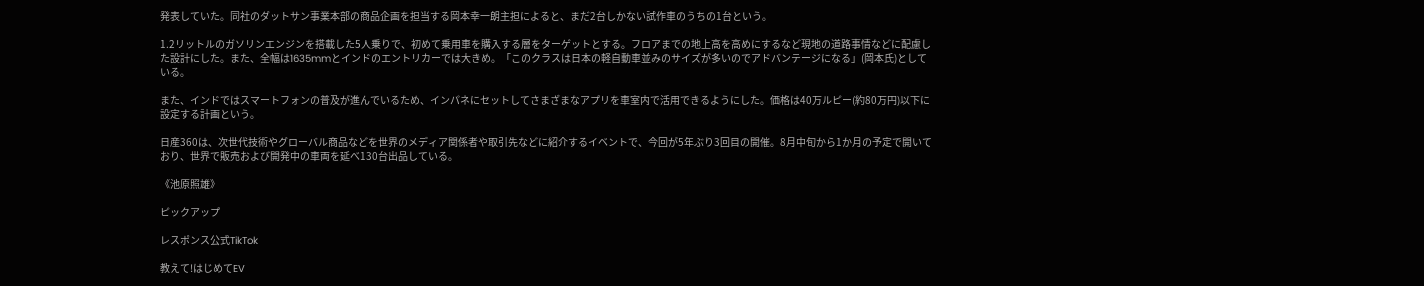発表していた。同社のダットサン事業本部の商品企画を担当する岡本幸一朗主担によると、まだ2台しかない試作車のうちの1台という。

1.2リットルのガソリンエンジンを搭載した5人乗りで、初めて乗用車を購入する層をターゲットとする。フロアまでの地上高を高めにするなど現地の道路事情などに配慮した設計にした。また、全幅は1635mmとインドのエントリカーでは大きめ。「このクラスは日本の軽自動車並みのサイズが多いのでアドバンテージになる」(岡本氏)としている。

また、インドではスマートフォンの普及が進んでいるため、インパネにセットしてさまざまなアプリを車室内で活用できるようにした。価格は40万ルピー(約80万円)以下に設定する計画という。

日産360は、次世代技術やグローバル商品などを世界のメディア関係者や取引先などに紹介するイベントで、今回が5年ぶり3回目の開催。8月中旬から1か月の予定で開いており、世界で販売および開発中の車両を延べ130台出品している。

《池原照雄》

ピックアップ

レスポンス公式TikTok

教えて!はじめてEV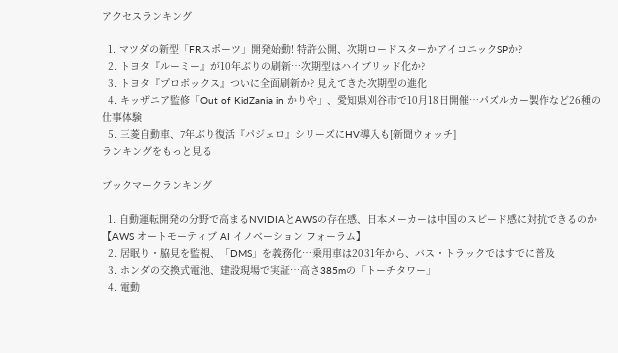アクセスランキング

  1. マツダの新型「FRスポーツ」開発始動! 特許公開、次期ロードスターかアイコニックSPか?
  2. トヨタ『ルーミー』が10年ぶりの刷新…次期型はハイブリッド化か?
  3. トヨタ『プロボックス』ついに全面刷新か? 見えてきた次期型の進化
  4. キッザニア監修「Out of KidZania in かりや」、愛知県刈谷市で10月18日開催…パズルカー製作など26種の仕事体験
  5. 三菱自動車、7年ぶり復活『パジェロ』シリーズにHV導入も[新聞ウォッチ]
ランキングをもっと見る

ブックマークランキング

  1. 自動運転開発の分野で高まるNVIDIAとAWSの存在感、日本メーカーは中国のスピード感に対抗できるのか【AWS オートモーティブ AI イノベーション フォーラム】
  2. 居眠り・脇見を監視、「DMS」を義務化…乗用車は2031年から、バス・トラックではすでに普及
  3. ホンダの交換式電池、建設現場で実証…高さ385mの「トーチタワー」
  4. 電動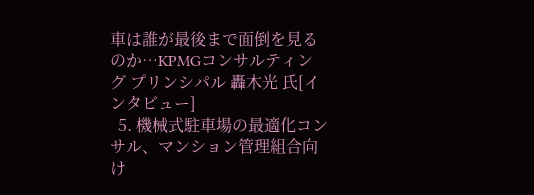車は誰が最後まで面倒を見るのか…KPMGコンサルティング プリンシパル 轟木光 氏[インタビュー]
  5. 機械式駐車場の最適化コンサル、マンション管理組合向け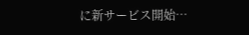に新サービス開始…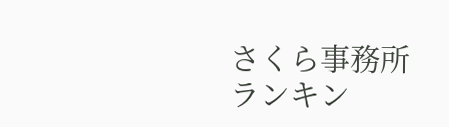さくら事務所
ランキン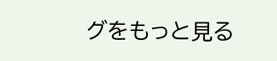グをもっと見る